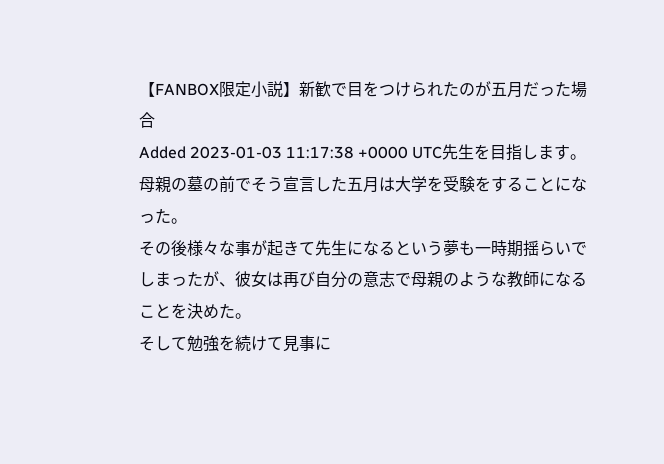【FANBOX限定小説】新歓で目をつけられたのが五月だった場合
Added 2023-01-03 11:17:38 +0000 UTC先生を目指します。
母親の墓の前でそう宣言した五月は大学を受験をすることになった。
その後様々な事が起きて先生になるという夢も一時期揺らいでしまったが、彼女は再び自分の意志で母親のような教師になることを決めた。
そして勉強を続けて見事に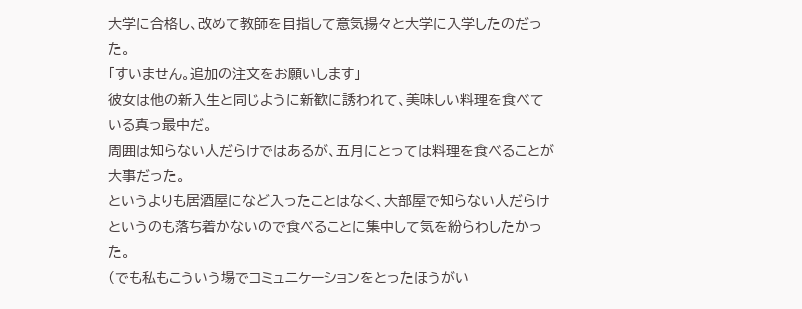大学に合格し、改めて教師を目指して意気揚々と大学に入学したのだった。
「すいません。追加の注文をお願いします」
彼女は他の新入生と同じように新歓に誘われて、美味しい料理を食べている真っ最中だ。
周囲は知らない人だらけではあるが、五月にとっては料理を食べることが大事だった。
というよりも居酒屋になど入ったことはなく、大部屋で知らない人だらけというのも落ち着かないので食べることに集中して気を紛らわしたかった。
(でも私もこういう場でコミュニケーションをとったほうがい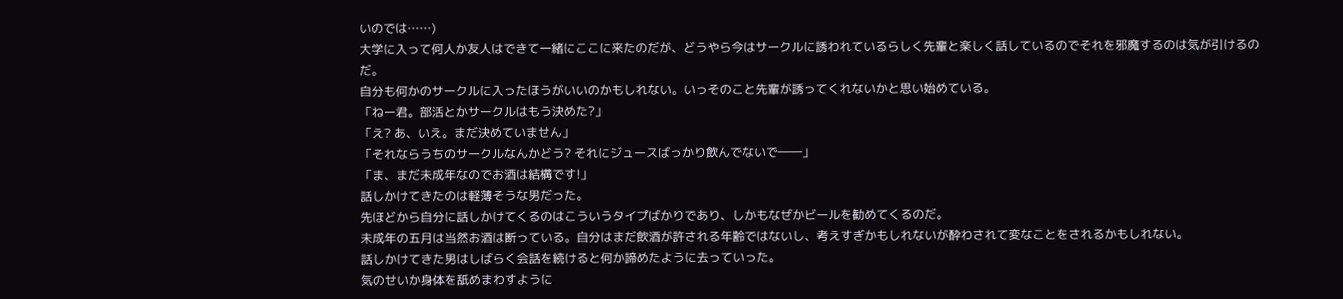いのでは……)
大学に入って何人か友人はできて一緒にここに来たのだが、どうやら今はサークルに誘われているらしく先輩と楽しく話しているのでそれを邪魔するのは気が引けるのだ。
自分も何かのサークルに入ったほうがいいのかもしれない。いっそのこと先輩が誘ってくれないかと思い始めている。
「ねー君。部活とかサークルはもう決めた?」
「え? あ、いえ。まだ決めていません」
「それならうちのサークルなんかどう? それにジュースばっかり飲んでないで――」
「ま、まだ未成年なのでお酒は結構です!」
話しかけてきたのは軽薄そうな男だった。
先ほどから自分に話しかけてくるのはこういうタイプばかりであり、しかもなぜかビールを勧めてくるのだ。
未成年の五月は当然お酒は断っている。自分はまだ飲酒が許される年齢ではないし、考えすぎかもしれないが酔わされて変なことをされるかもしれない。
話しかけてきた男はしばらく会話を続けると何か諦めたように去っていった。
気のせいか身体を舐めまわすように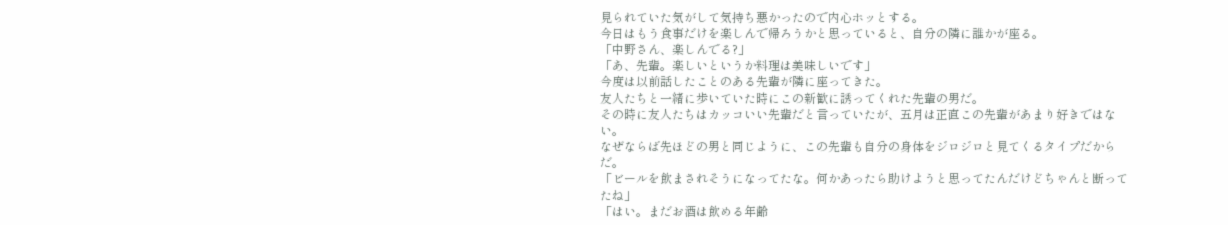見られていた気がして気持ち悪かったので内心ホッとする。
今日はもう食事だけを楽しんで帰ろうかと思っていると、自分の隣に誰かが座る。
「中野さん、楽しんでる?」
「あ、先輩。楽しいというか料理は美味しいです」
今度は以前話したことのある先輩が隣に座ってきた。
友人たちと一緒に歩いていた時にこの新歓に誘ってくれた先輩の男だ。
その時に友人たちはカッコいい先輩だと言っていたが、五月は正直この先輩があまり好きではない。
なぜならば先ほどの男と同じように、この先輩も自分の身体をジロジロと見てくるタイプだからだ。
「ビールを飲まされそうになってたな。何かあったら助けようと思ってたんだけどちゃんと断ってたね」
「はい。まだお酒は飲める年齢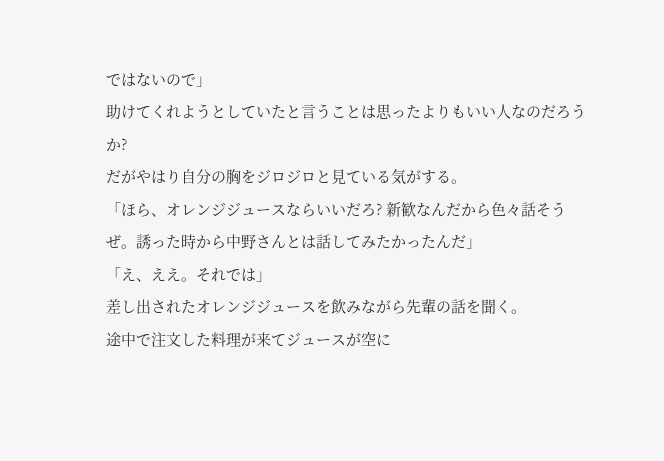ではないので」
助けてくれようとしていたと言うことは思ったよりもいい人なのだろうか?
だがやはり自分の胸をジロジロと見ている気がする。
「ほら、オレンジジュースならいいだろ? 新歓なんだから色々話そうぜ。誘った時から中野さんとは話してみたかったんだ」
「え、ええ。それでは」
差し出されたオレンジジュースを飲みながら先輩の話を聞く。
途中で注文した料理が来てジュースが空に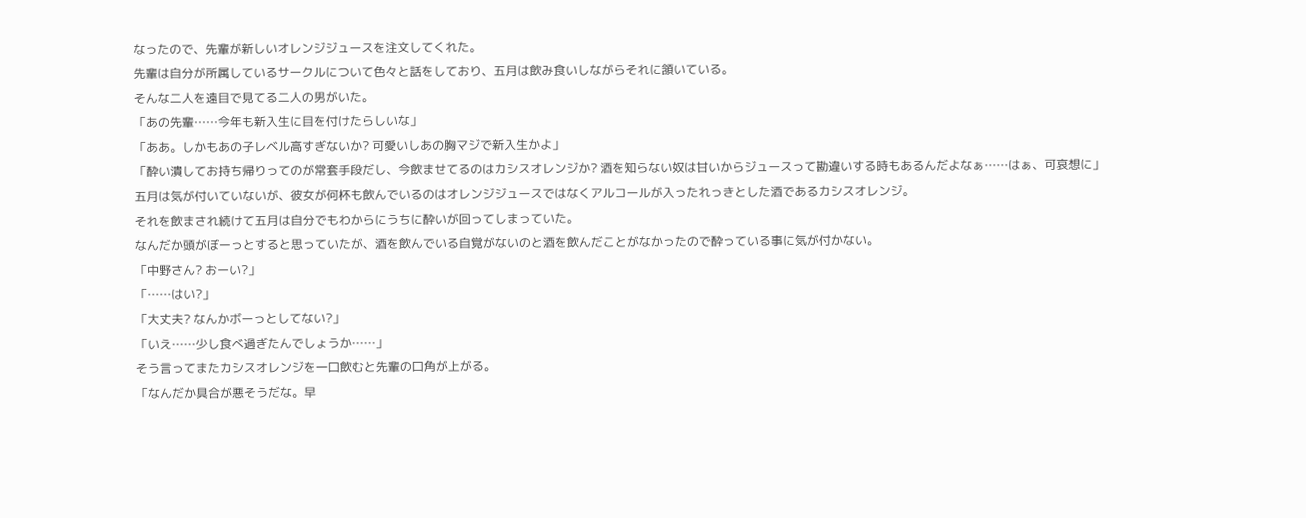なったので、先輩が新しいオレンジジュースを注文してくれた。
先輩は自分が所属しているサークルについて色々と話をしており、五月は飲み食いしながらそれに頷いている。
そんな二人を遠目で見てる二人の男がいた。
「あの先輩……今年も新入生に目を付けたらしいな」
「ああ。しかもあの子レベル高すぎないか? 可愛いしあの胸マジで新入生かよ」
「酔い潰してお持ち帰りってのが常套手段だし、今飲ませてるのはカシスオレンジか? 酒を知らない奴は甘いからジュースって勘違いする時もあるんだよなぁ……はぁ、可哀想に」
五月は気が付いていないが、彼女が何杯も飲んでいるのはオレンジジュースではなくアルコールが入ったれっきとした酒であるカシスオレンジ。
それを飲まされ続けて五月は自分でもわからにうちに酔いが回ってしまっていた。
なんだか頭がぼーっとすると思っていたが、酒を飲んでいる自覚がないのと酒を飲んだことがなかったので酔っている事に気が付かない。
「中野さん? おーい?」
「……はい?」
「大丈夫? なんかボーっとしてない?」
「いえ……少し食べ過ぎたんでしょうか……」
そう言ってまたカシスオレンジを一口飲むと先輩の口角が上がる。
「なんだか具合が悪そうだな。早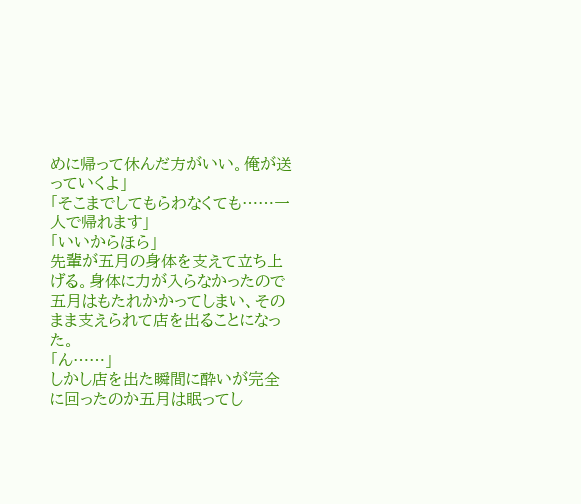めに帰って休んだ方がいい。俺が送っていくよ」
「そこまでしてもらわなくても……一人で帰れます」
「いいからほら」
先輩が五月の身体を支えて立ち上げる。身体に力が入らなかったので五月はもたれかかってしまい、そのまま支えられて店を出ることになった。
「ん……」
しかし店を出た瞬間に酔いが完全に回ったのか五月は眠ってし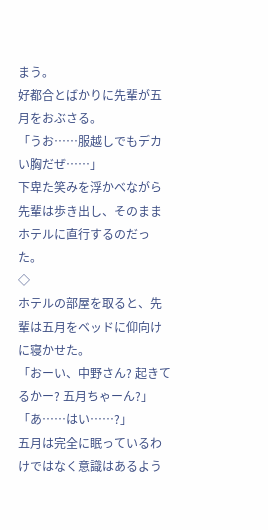まう。
好都合とばかりに先輩が五月をおぶさる。
「うお……服越しでもデカい胸だぜ……」
下卑た笑みを浮かべながら先輩は歩き出し、そのままホテルに直行するのだった。
◇
ホテルの部屋を取ると、先輩は五月をベッドに仰向けに寝かせた。
「おーい、中野さん? 起きてるかー? 五月ちゃーん?」
「あ……はい……?」
五月は完全に眠っているわけではなく意識はあるよう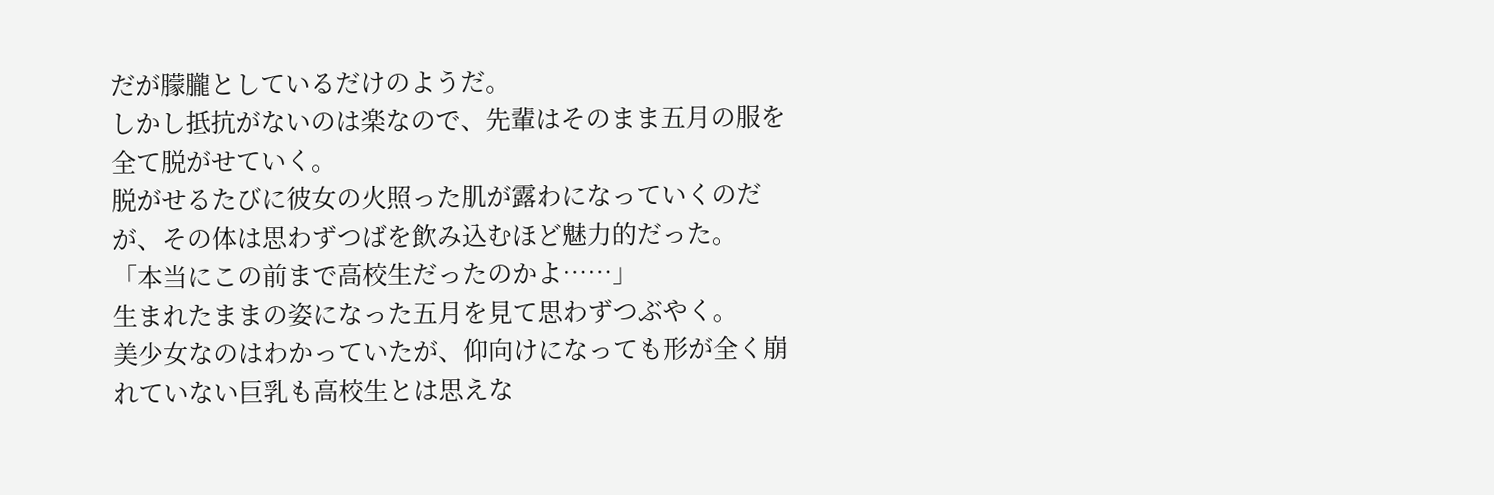だが朦朧としているだけのようだ。
しかし抵抗がないのは楽なので、先輩はそのまま五月の服を全て脱がせていく。
脱がせるたびに彼女の火照った肌が露わになっていくのだが、その体は思わずつばを飲み込むほど魅力的だった。
「本当にこの前まで高校生だったのかよ……」
生まれたままの姿になった五月を見て思わずつぶやく。
美少女なのはわかっていたが、仰向けになっても形が全く崩れていない巨乳も高校生とは思えな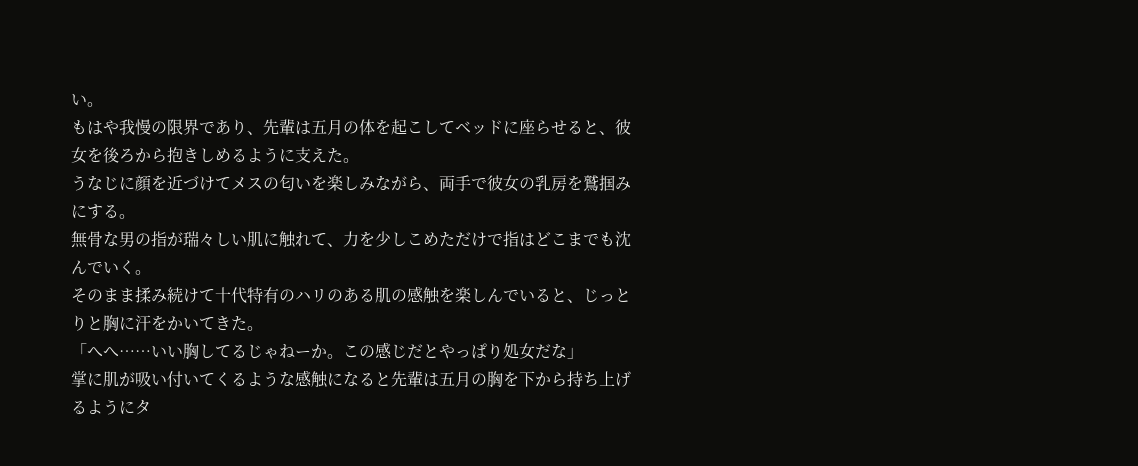い。
もはや我慢の限界であり、先輩は五月の体を起こしてベッドに座らせると、彼女を後ろから抱きしめるように支えた。
うなじに顔を近づけてメスの匂いを楽しみながら、両手で彼女の乳房を鷲掴みにする。
無骨な男の指が瑞々しい肌に触れて、力を少しこめただけで指はどこまでも沈んでいく。
そのまま揉み続けて十代特有のハリのある肌の感触を楽しんでいると、じっとりと胸に汗をかいてきた。
「へへ……いい胸してるじゃねーか。この感じだとやっぱり処女だな」
掌に肌が吸い付いてくるような感触になると先輩は五月の胸を下から持ち上げるようにタ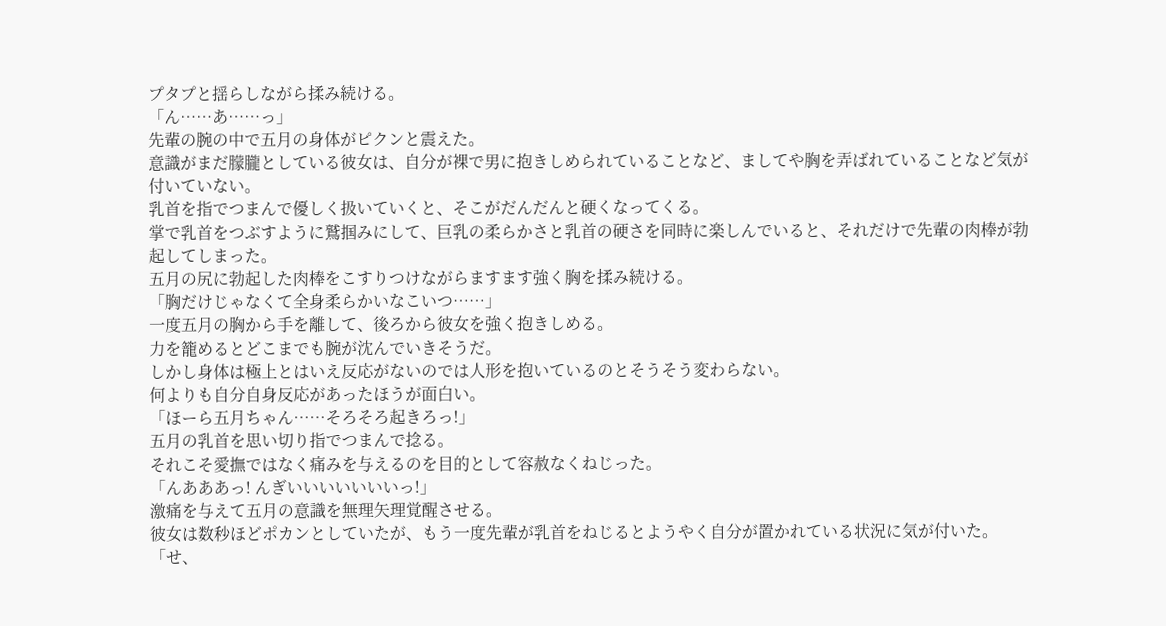プタプと揺らしながら揉み続ける。
「ん……あ……っ」
先輩の腕の中で五月の身体がピクンと震えた。
意識がまだ朦朧としている彼女は、自分が裸で男に抱きしめられていることなど、ましてや胸を弄ばれていることなど気が付いていない。
乳首を指でつまんで優しく扱いていくと、そこがだんだんと硬くなってくる。
掌で乳首をつぶすように鷲掴みにして、巨乳の柔らかさと乳首の硬さを同時に楽しんでいると、それだけで先輩の肉棒が勃起してしまった。
五月の尻に勃起した肉棒をこすりつけながらますます強く胸を揉み続ける。
「胸だけじゃなくて全身柔らかいなこいつ……」
一度五月の胸から手を離して、後ろから彼女を強く抱きしめる。
力を籠めるとどこまでも腕が沈んでいきそうだ。
しかし身体は極上とはいえ反応がないのでは人形を抱いているのとそうそう変わらない。
何よりも自分自身反応があったほうが面白い。
「ほーら五月ちゃん……そろそろ起きろっ!」
五月の乳首を思い切り指でつまんで捻る。
それこそ愛撫ではなく痛みを与えるのを目的として容赦なくねじった。
「んあああっ! んぎいいいいいいいっ!」
激痛を与えて五月の意識を無理矢理覚醒させる。
彼女は数秒ほどポカンとしていたが、もう一度先輩が乳首をねじるとようやく自分が置かれている状況に気が付いた。
「せ、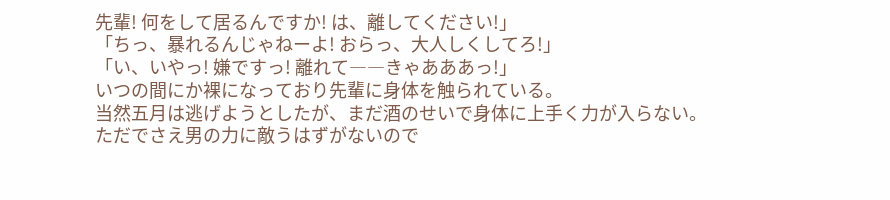先輩! 何をして居るんですか! は、離してください!」
「ちっ、暴れるんじゃねーよ! おらっ、大人しくしてろ!」
「い、いやっ! 嫌ですっ! 離れて――きゃあああっ!」
いつの間にか裸になっており先輩に身体を触られている。
当然五月は逃げようとしたが、まだ酒のせいで身体に上手く力が入らない。
ただでさえ男の力に敵うはずがないので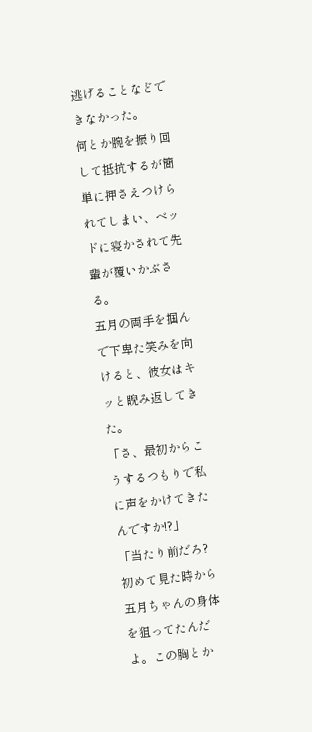逃げることなどできなかった。
何とか腕を振り回して抵抗するが簡単に押さえつけられてしまい、ベッドに寝かされて先輩が覆いかぶさる。
五月の両手を掴んで下卑た笑みを向けると、彼女はキッと睨み返してきた。
「さ、最初からこうするつもりで私に声をかけてきたんですか!?」
「当たり前だろ? 初めて見た時から五月ちゃんの身体を狙ってたんだよ。この胸とか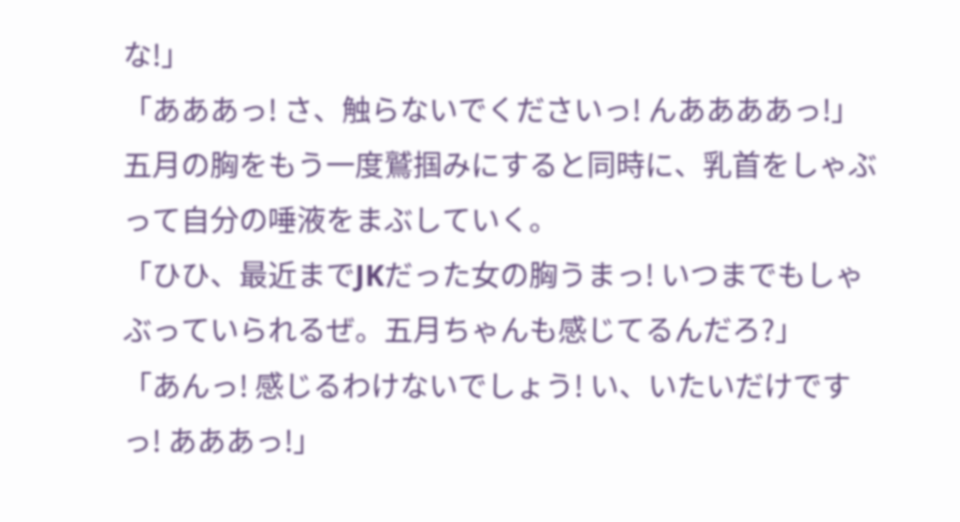な!」
「あああっ! さ、触らないでくださいっ! んああああっ!」
五月の胸をもう一度鷲掴みにすると同時に、乳首をしゃぶって自分の唾液をまぶしていく。
「ひひ、最近までJKだった女の胸うまっ! いつまでもしゃぶっていられるぜ。五月ちゃんも感じてるんだろ?」
「あんっ! 感じるわけないでしょう! い、いたいだけですっ! あああっ!」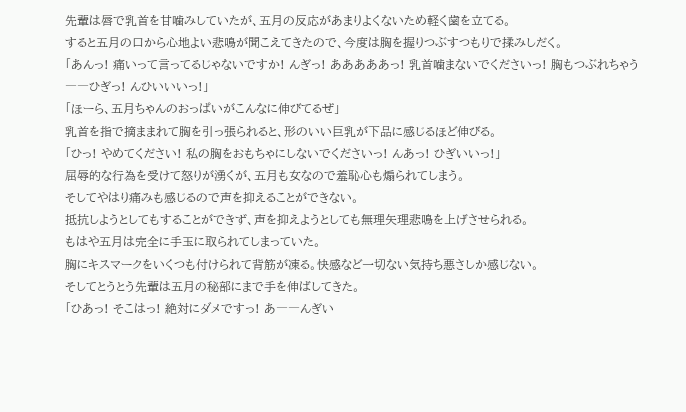先輩は唇で乳首を甘噛みしていたが、五月の反応があまりよくないため軽く歯を立てる。
すると五月の口から心地よい悲鳴が聞こえてきたので、今度は胸を握りつぶすつもりで揉みしだく。
「あんっ! 痛いって言ってるじゃないですか! んぎっ! あああああっ! 乳首噛まないでくださいっ! 胸もつぶれちゃう――ひぎっ! んひいいいっ!」
「ほーら、五月ちゃんのおっぱいがこんなに伸びてるぜ」
乳首を指で摘ままれて胸を引っ張られると、形のいい巨乳が下品に感じるほど伸びる。
「ひっ! やめてください! 私の胸をおもちゃにしないでくださいっ! んあっ! ひぎいいっ!」
屈辱的な行為を受けて怒りが湧くが、五月も女なので羞恥心も煽られてしまう。
そしてやはり痛みも感じるので声を抑えることができない。
抵抗しようとしてもすることができず、声を抑えようとしても無理矢理悲鳴を上げさせられる。
もはや五月は完全に手玉に取られてしまっていた。
胸にキスマークをいくつも付けられて背筋が凍る。快感など一切ない気持ち悪さしか感じない。
そしてとうとう先輩は五月の秘部にまで手を伸ばしてきた。
「ひあっ! そこはっ! 絶対にダメですっ! あ――んぎい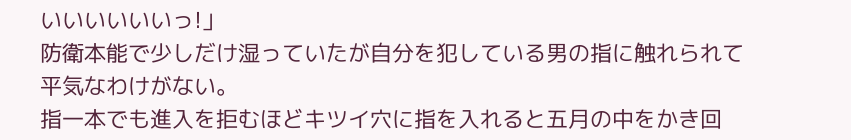いいいいいいっ!」
防衛本能で少しだけ湿っていたが自分を犯している男の指に触れられて平気なわけがない。
指一本でも進入を拒むほどキツイ穴に指を入れると五月の中をかき回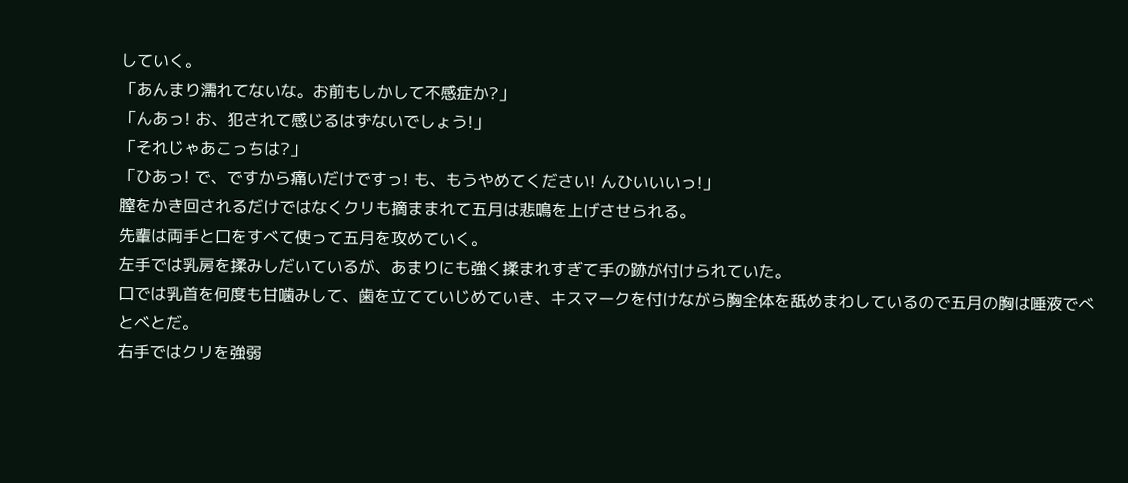していく。
「あんまり濡れてないな。お前もしかして不感症か?」
「んあっ! お、犯されて感じるはずないでしょう!」
「それじゃあこっちは?」
「ひあっ! で、ですから痛いだけですっ! も、もうやめてください! んひいいいっ!」
膣をかき回されるだけではなくクリも摘ままれて五月は悲鳴を上げさせられる。
先輩は両手と口をすべて使って五月を攻めていく。
左手では乳房を揉みしだいているが、あまりにも強く揉まれすぎて手の跡が付けられていた。
口では乳首を何度も甘噛みして、歯を立てていじめていき、キスマークを付けながら胸全体を舐めまわしているので五月の胸は唾液でべとべとだ。
右手ではクリを強弱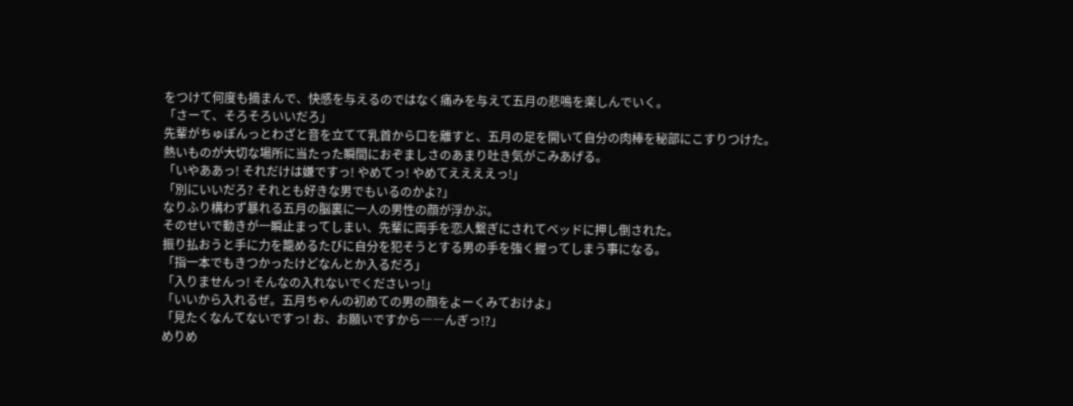をつけて何度も摘まんで、快感を与えるのではなく痛みを与えて五月の悲鳴を楽しんでいく。
「さーて、そろそろいいだろ」
先輩がちゅぽんっとわざと音を立てて乳首から口を離すと、五月の足を開いて自分の肉棒を秘部にこすりつけた。
熱いものが大切な場所に当たった瞬間におぞましさのあまり吐き気がこみあげる。
「いやああっ! それだけは嫌ですっ! やめてっ! やめてええええっ!」
「別にいいだろ? それとも好きな男でもいるのかよ?」
なりふり構わず暴れる五月の脳裏に一人の男性の顔が浮かぶ。
そのせいで動きが一瞬止まってしまい、先輩に両手を恋人繋ぎにされてベッドに押し倒された。
振り払おうと手に力を籠めるたびに自分を犯そうとする男の手を強く握ってしまう事になる。
「指一本でもきつかったけどなんとか入るだろ」
「入りませんっ! そんなの入れないでくださいっ!」
「いいから入れるぜ。五月ちゃんの初めての男の顔をよーくみておけよ」
「見たくなんてないですっ! お、お願いですから――んぎっ!?」
めりめ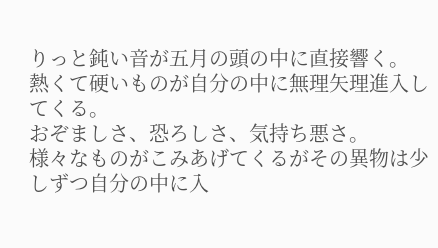りっと鈍い音が五月の頭の中に直接響く。
熱くて硬いものが自分の中に無理矢理進入してくる。
おぞましさ、恐ろしさ、気持ち悪さ。
様々なものがこみあげてくるがその異物は少しずつ自分の中に入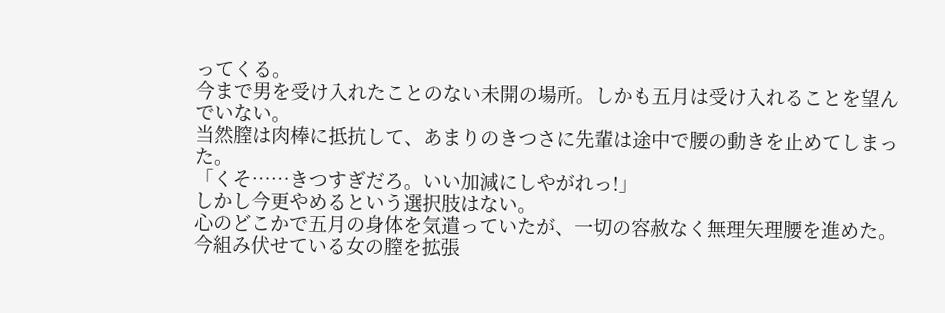ってくる。
今まで男を受け入れたことのない未開の場所。しかも五月は受け入れることを望んでいない。
当然膣は肉棒に抵抗して、あまりのきつさに先輩は途中で腰の動きを止めてしまった。
「くそ……きつすぎだろ。いい加減にしやがれっ!」
しかし今更やめるという選択肢はない。
心のどこかで五月の身体を気遣っていたが、一切の容赦なく無理矢理腰を進めた。
今組み伏せている女の膣を拡張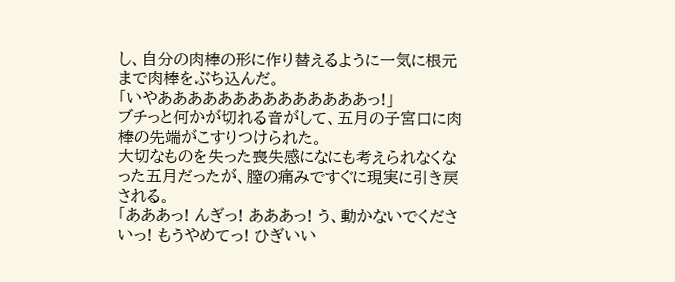し、自分の肉棒の形に作り替えるように一気に根元まで肉棒をぶち込んだ。
「いやああああああああああああああっ!」
ブチっと何かが切れる音がして、五月の子宮口に肉棒の先端がこすりつけられた。
大切なものを失った喪失感になにも考えられなくなった五月だったが、膣の痛みですぐに現実に引き戻される。
「あああっ! んぎっ! あああっ! う、動かないでくださいっ! もうやめてっ! ひぎいい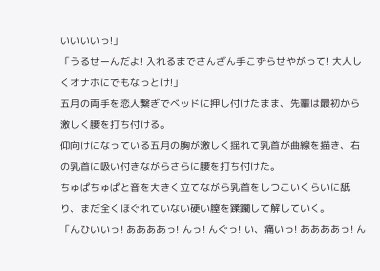いいいいっ!」
「うるせーんだよ! 入れるまでさんざん手こずらせやがって! 大人しくオナホにでもなっとけ!」
五月の両手を恋人繋ぎでベッドに押し付けたまま、先輩は最初から激しく腰を打ち付ける。
仰向けになっている五月の胸が激しく揺れて乳首が曲線を描き、右の乳首に吸い付きながらさらに腰を打ち付けた。
ちゅぱちゅぱと音を大きく立てながら乳首をしつこいくらいに舐り、まだ全くほぐれていない硬い膣を蹂躙して解していく。
「んひいいっ! ああああっ! んっ! んぐっ! い、痛いっ! ああああっ! ん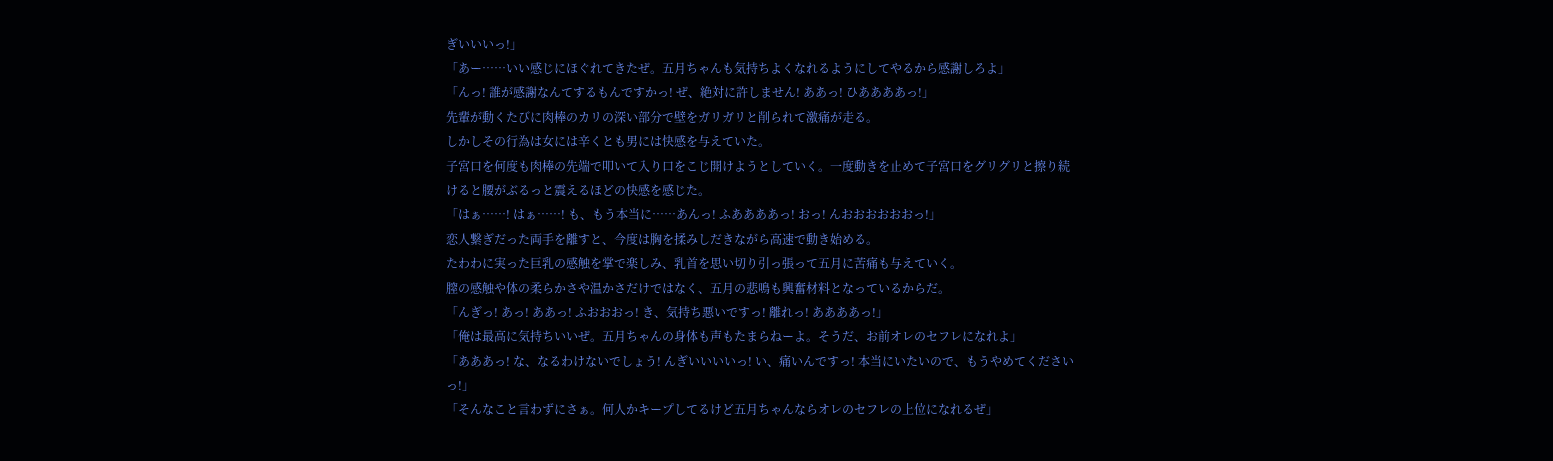ぎいいいっ!」
「あー……いい感じにほぐれてきたぜ。五月ちゃんも気持ちよくなれるようにしてやるから感謝しろよ」
「んっ! 誰が感謝なんてするもんですかっ! ぜ、絶対に許しません! ああっ! ひああああっ!」
先輩が動くたびに肉棒のカリの深い部分で壁をガリガリと削られて激痛が走る。
しかしその行為は女には辛くとも男には快感を与えていた。
子宮口を何度も肉棒の先端で叩いて入り口をこじ開けようとしていく。一度動きを止めて子宮口をグリグリと擦り続けると腰がぶるっと震えるほどの快感を感じた。
「はぁ……! はぁ……! も、もう本当に……あんっ! ふああああっ! おっ! んおおおおおおっ!」
恋人繋ぎだった両手を離すと、今度は胸を揉みしだきながら高速で動き始める。
たわわに実った巨乳の感触を掌で楽しみ、乳首を思い切り引っ張って五月に苦痛も与えていく。
膣の感触や体の柔らかさや温かさだけではなく、五月の悲鳴も興奮材料となっているからだ。
「んぎっ! あっ! ああっ! ふおおおっ! き、気持ち悪いですっ! 離れっ! ああああっ!」
「俺は最高に気持ちいいぜ。五月ちゃんの身体も声もたまらねーよ。そうだ、お前オレのセフレになれよ」
「あああっ! な、なるわけないでしょう! んぎいいいいっ! い、痛いんですっ! 本当にいたいので、もうやめてくださいっ!」
「そんなこと言わずにさぁ。何人かキープしてるけど五月ちゃんならオレのセフレの上位になれるぜ」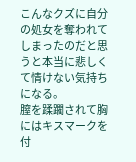こんなクズに自分の処女を奪われてしまったのだと思うと本当に悲しくて情けない気持ちになる。
膣を蹂躙されて胸にはキスマークを付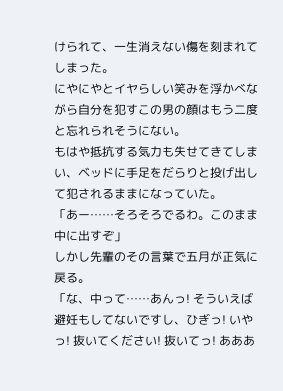けられて、一生消えない傷を刻まれてしまった。
にやにやとイヤらしい笑みを浮かべながら自分を犯すこの男の顔はもう二度と忘れられそうにない。
もはや抵抗する気力も失せてきてしまい、ベッドに手足をだらりと投げ出して犯されるままになっていた。
「あー……そろそろでるわ。このまま中に出すぞ」
しかし先輩のその言葉で五月が正気に戻る。
「な、中って……あんっ! そういえば避妊もしてないですし、ひぎっ! いやっ! 抜いてください! 抜いてっ! あああ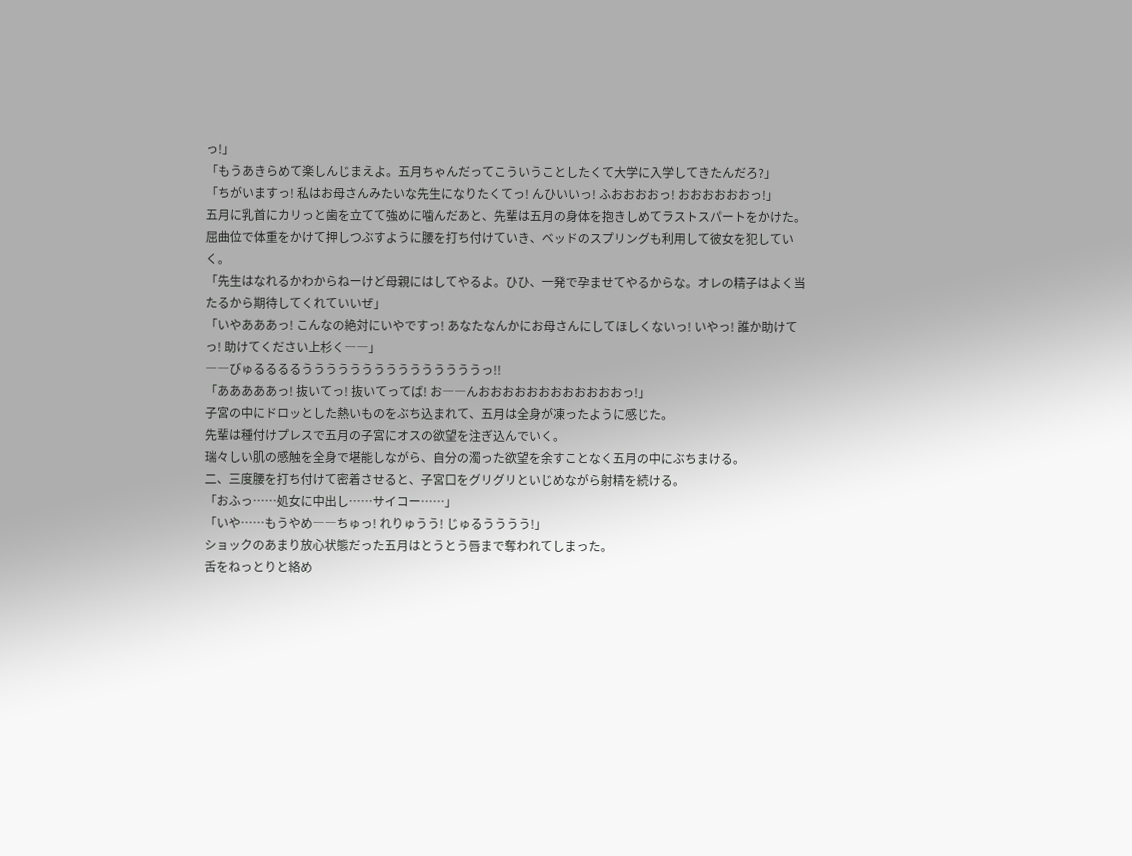っ!」
「もうあきらめて楽しんじまえよ。五月ちゃんだってこういうことしたくて大学に入学してきたんだろ?」
「ちがいますっ! 私はお母さんみたいな先生になりたくてっ! んひいいっ! ふおおおおっ! おおおおおおっ!」
五月に乳首にカリっと歯を立てて強めに噛んだあと、先輩は五月の身体を抱きしめてラストスパートをかけた。
屈曲位で体重をかけて押しつぶすように腰を打ち付けていき、ベッドのスプリングも利用して彼女を犯していく。
「先生はなれるかわからねーけど母親にはしてやるよ。ひひ、一発で孕ませてやるからな。オレの精子はよく当たるから期待してくれていいぜ」
「いやあああっ! こんなの絶対にいやですっ! あなたなんかにお母さんにしてほしくないっ! いやっ! 誰か助けてっ! 助けてください上杉く――」
――びゅるるるるうううううううううううううううっ!!
「あああああっ! 抜いてっ! 抜いてってば! お――んおおおおおおおおおおおおっ!」
子宮の中にドロッとした熱いものをぶち込まれて、五月は全身が凍ったように感じた。
先輩は種付けプレスで五月の子宮にオスの欲望を注ぎ込んでいく。
瑞々しい肌の感触を全身で堪能しながら、自分の濁った欲望を余すことなく五月の中にぶちまける。
二、三度腰を打ち付けて密着させると、子宮口をグリグリといじめながら射精を続ける。
「おふっ……処女に中出し……サイコー……」
「いや……もうやめ――ちゅっ! れりゅうう! じゅるうううう!」
ショックのあまり放心状態だった五月はとうとう唇まで奪われてしまった。
舌をねっとりと絡め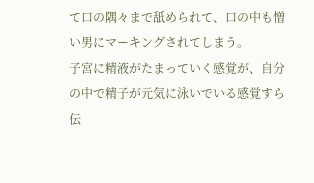て口の隅々まで舐められて、口の中も憎い男にマーキングされてしまう。
子宮に精液がたまっていく感覚が、自分の中で精子が元気に泳いでいる感覚すら伝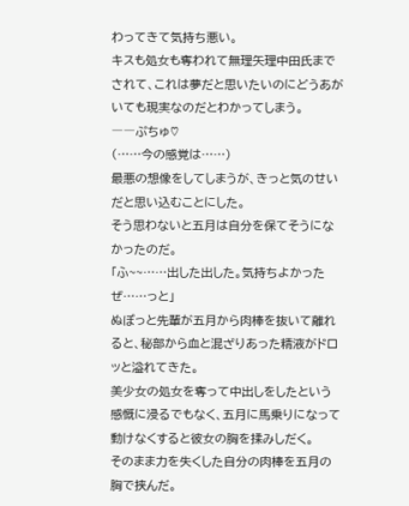わってきて気持ち悪い。
キスも処女も奪われて無理矢理中田氏までされて、これは夢だと思いたいのにどうあがいても現実なのだとわかってしまう。
――ぷちゅ♡
(……今の感覚は……)
最悪の想像をしてしまうが、きっと気のせいだと思い込むことにした。
そう思わないと五月は自分を保てそうになかったのだ。
「ふ~~……出した出した。気持ちよかったぜ……っと」
ぬぽっと先輩が五月から肉棒を抜いて離れると、秘部から血と混ざりあった精液がドロッと溢れてきた。
美少女の処女を奪って中出しをしたという感慨に浸るでもなく、五月に馬乗りになって動けなくすると彼女の胸を揉みしだく。
そのまま力を失くした自分の肉棒を五月の胸で挟んだ。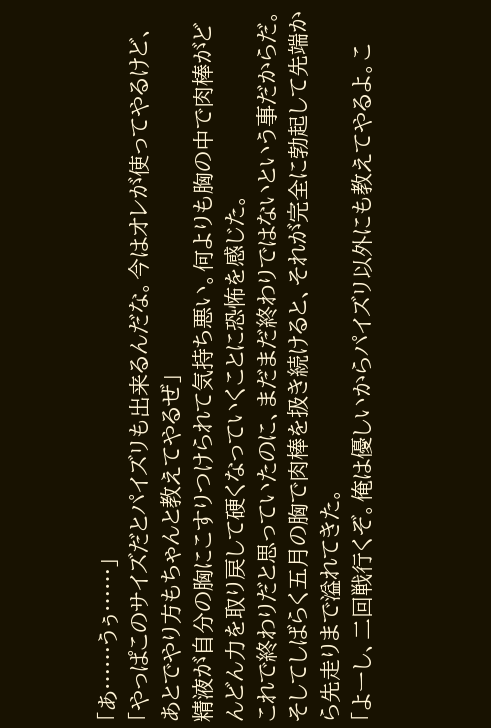「あ……うぅ……」
「やっぱこのサイズだとパイズリも出来るんだな。今はオレが使ってやるけど、あとでやり方もちゃんと教えてやるぜ」
精液が自分の胸にこすりつけられて気持ち悪い。何よりも胸の中で肉棒がどんどん力を取り戻して硬くなっていくことに恐怖を感じた。
これで終わりだと思っていたのに、まだまだ終わりではないという事だからだ。
そしてしばらく五月の胸で肉棒を扱き続けると、それが完全に勃起して先端から先走りまで溢れてきた。
「よーし、二回戦行くぞ。俺は優しいからパイズリ以外にも教えてやるよ。こ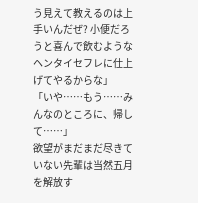う見えて教えるのは上手いんだぜ? 小便だろうと喜んで飲むようなヘンタイセフレに仕上げてやるからな」
「いや……もう……みんなのところに、帰して……」
欲望がまだまだ尽きていない先輩は当然五月を解放す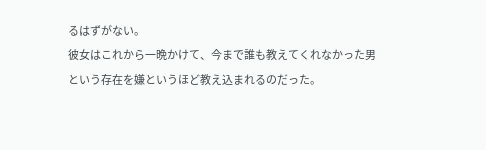るはずがない。
彼女はこれから一晩かけて、今まで誰も教えてくれなかった男という存在を嫌というほど教え込まれるのだった。